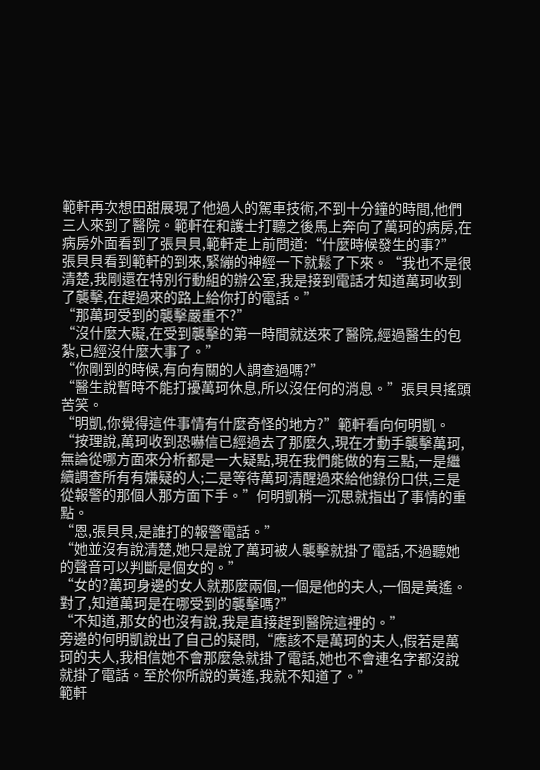範軒再次想田甜展現了他過人的駕車技術,不到十分鐘的時間,他們三人來到了醫院。範軒在和護士打聽之後馬上奔向了萬珂的病房,在病房外面看到了張貝貝,範軒走上前問道:“什麼時候發生的事?”
張貝貝看到範軒的到來,緊繃的神經一下就鬆了下來。“我也不是很清楚,我剛還在特別行動組的辦公室,我是接到電話才知道萬珂收到了襲擊,在趕過來的路上給你打的電話。”
“那萬珂受到的襲擊嚴重不?”
“沒什麼大礙,在受到襲擊的第一時間就送來了醫院,經過醫生的包紮,已經沒什麼大事了。”
“你剛到的時候,有向有關的人調查過嗎?”
“醫生說暫時不能打擾萬珂休息,所以沒任何的消息。”張貝貝搖頭苦笑。
“明凱,你覺得這件事情有什麼奇怪的地方?”範軒看向何明凱。
“按理說,萬珂收到恐嚇信已經過去了那麼久,現在才動手襲擊萬珂,無論從哪方面來分析都是一大疑點,現在我們能做的有三點,一是繼續調查所有有嫌疑的人;二是等待萬珂清醒過來給他錄份口供,三是從報警的那個人那方面下手。”何明凱稍一沉思就指出了事情的重點。
“恩,張貝貝,是誰打的報警電話。”
“她並沒有說清楚,她只是說了萬珂被人襲擊就掛了電話,不過聽她的聲音可以判斷是個女的。”
“女的?萬珂身邊的女人就那麼兩個,一個是他的夫人,一個是黃遙。對了,知道萬珂是在哪受到的襲擊嗎?”
“不知道,那女的也沒有說,我是直接趕到醫院這裡的。”
旁邊的何明凱說出了自己的疑問,“應該不是萬珂的夫人,假若是萬珂的夫人,我相信她不會那麼急就掛了電話,她也不會連名字都沒說就掛了電話。至於你所說的黃遙,我就不知道了。”
範軒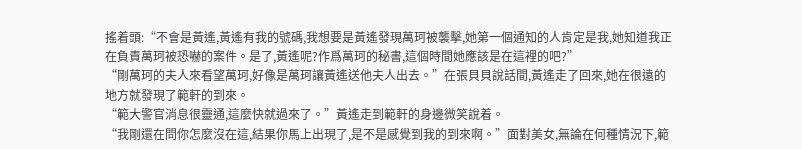搖着頭:“不會是黃遙,黃遙有我的號碼,我想要是黃遙發現萬珂被襲擊,她第一個通知的人肯定是我,她知道我正在負責萬珂被恐嚇的案件。是了,黃遙呢?作爲萬珂的秘書,這個時間她應該是在這裡的吧?”
“剛萬珂的夫人來看望萬珂,好像是萬珂讓黃遙送他夫人出去。”在張貝貝說話間,黃遙走了回來,她在很遠的地方就發現了範軒的到來。
“範大警官消息很靈通,這麼快就過來了。”黃遙走到範軒的身邊微笑說着。
“我剛還在問你怎麼沒在這,結果你馬上出現了,是不是感覺到我的到來啊。”面對美女,無論在何種情況下,範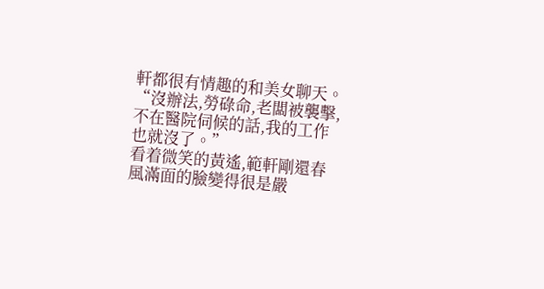軒都很有情趣的和美女聊天。
“沒辦法,勞碌命,老闆被襲擊,不在醫院伺候的話,我的工作也就沒了。”
看着微笑的黃遙,範軒剛還春風滿面的臉變得很是嚴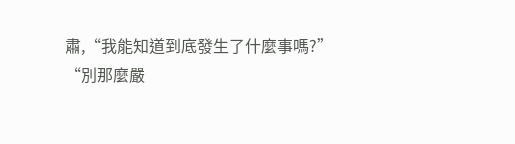肅,“我能知道到底發生了什麼事嗎?”
“別那麼嚴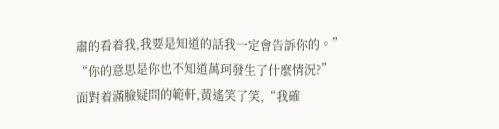肅的看着我,我要是知道的話我一定會告訴你的。”
“你的意思是你也不知道萬珂發生了什麼情況?”
面對着滿臉疑問的範軒,黃遙笑了笑,“我確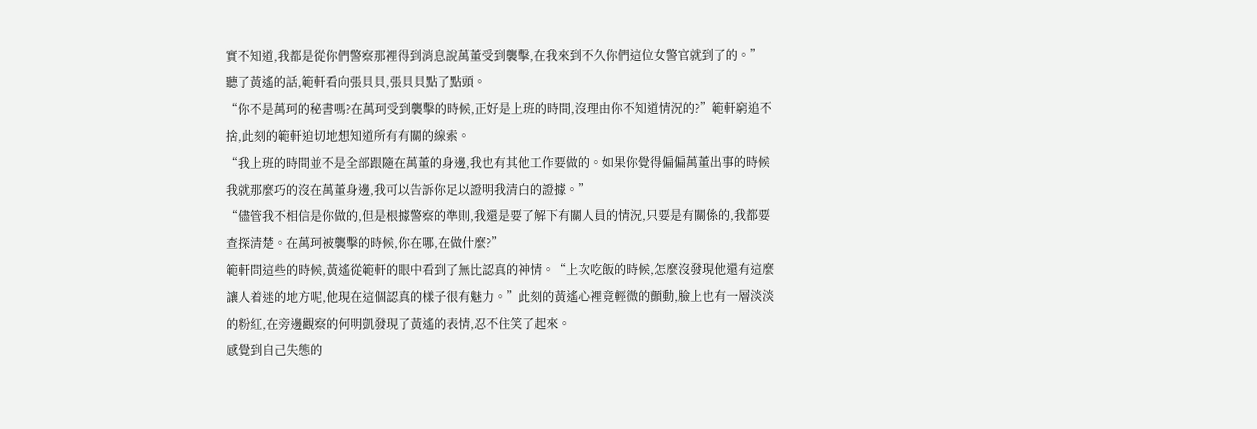實不知道,我都是從你們警察那裡得到消息說萬董受到襲擊,在我來到不久你們這位女警官就到了的。”
聽了黃遙的話,範軒看向張貝貝,張貝貝點了點頭。
“你不是萬珂的秘書嗎?在萬珂受到襲擊的時候,正好是上班的時間,沒理由你不知道情況的?”範軒窮追不捨,此刻的範軒迫切地想知道所有有關的線索。
“我上班的時間並不是全部跟隨在萬董的身邊,我也有其他工作要做的。如果你覺得偏偏萬董出事的時候我就那麼巧的沒在萬董身邊,我可以告訴你足以證明我清白的證據。”
“儘管我不相信是你做的,但是根據警察的準則,我還是要了解下有關人員的情況,只要是有關係的,我都要查探清楚。在萬珂被襲擊的時候,你在哪,在做什麼?”
範軒問這些的時候,黃遙從範軒的眼中看到了無比認真的神情。“上次吃飯的時候,怎麼沒發現他還有這麼讓人着迷的地方呢,他現在這個認真的樣子很有魅力。”此刻的黃遙心裡竟輕微的顫動,臉上也有一層淡淡的粉紅,在旁邊觀察的何明凱發現了黃遙的表情,忍不住笑了起來。
感覺到自己失態的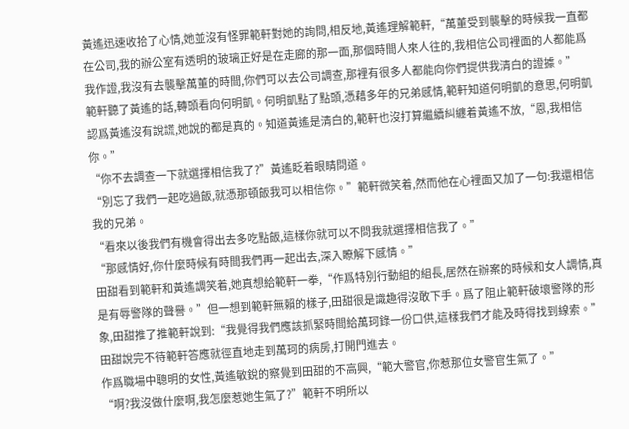黃遙迅速收拾了心情,她並沒有怪罪範軒對她的詢問,相反地,黃遙理解範軒,“萬董受到襲擊的時候我一直都在公司,我的辦公室有透明的玻璃正好是在走廊的那一面,那個時間人來人往的,我相信公司裡面的人都能爲我作證,我沒有去襲擊萬董的時間,你們可以去公司調查,那裡有很多人都能向你們提供我清白的證據。”
範軒聽了黃遙的話,轉頭看向何明凱。何明凱點了點頭,憑藉多年的兄弟感情,範軒知道何明凱的意思,何明凱認爲黃遙沒有說謊,她說的都是真的。知道黃遙是清白的,範軒也沒打算繼續糾纏着黃遙不放,“恩,我相信你。”
“你不去調查一下就選擇相信我了?”黃遙眨着眼睛問道。
“別忘了我們一起吃過飯,就憑那頓飯我可以相信你。”範軒微笑着,然而他在心裡面又加了一句:我還相信我的兄弟。
“看來以後我們有機會得出去多吃點飯,這樣你就可以不問我就選擇相信我了。”
“那感情好,你什麼時候有時間我們再一起出去,深入瞭解下感情。”
田甜看到範軒和黃遙調笑着,她真想給範軒一拳,“作爲特別行動組的組長,居然在辦案的時候和女人調情,真是有辱警隊的聲譽。”但一想到範軒無賴的樣子,田甜很是識趣得沒敢下手。爲了阻止範軒破壞警隊的形象,田甜推了推範軒說到:“我覺得我們應該抓緊時間給萬珂錄一份口供,這樣我們才能及時得找到線索。”
田甜說完不待範軒答應就徑直地走到萬珂的病房,打開門進去。
作爲職場中聰明的女性,黃遙敏銳的察覺到田甜的不高興,“範大警官,你惹那位女警官生氣了。”
“啊?我沒做什麼啊,我怎麼惹她生氣了?”範軒不明所以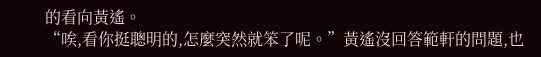的看向黃遙。
“唉,看你挺聰明的,怎麼突然就笨了呢。”黃遙沒回答範軒的問題,也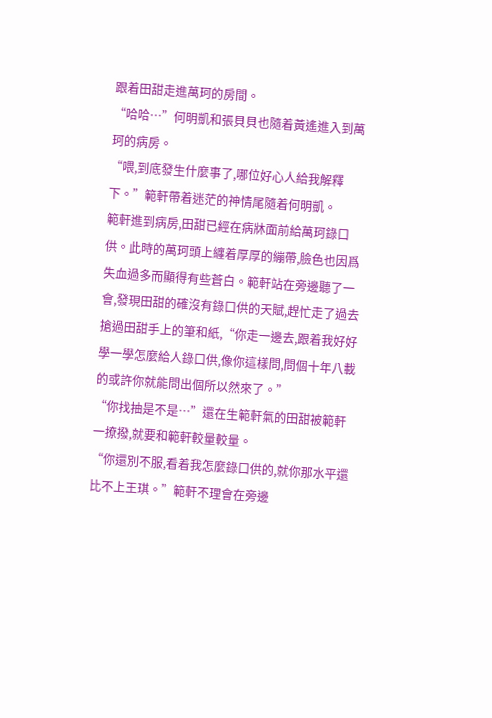跟着田甜走進萬珂的房間。
“哈哈…”何明凱和張貝貝也隨着黃遙進入到萬珂的病房。
“喂,到底發生什麼事了,哪位好心人給我解釋下。”範軒帶着迷茫的神情尾隨着何明凱。
範軒進到病房,田甜已經在病牀面前給萬珂錄口供。此時的萬珂頭上纏着厚厚的繃帶,臉色也因爲失血過多而顯得有些蒼白。範軒站在旁邊聽了一會,發現田甜的確沒有錄口供的天賦,趕忙走了過去搶過田甜手上的筆和紙,“你走一邊去,跟着我好好學一學怎麼給人錄口供,像你這樣問,問個十年八載的或許你就能問出個所以然來了。”
“你找抽是不是…”還在生範軒氣的田甜被範軒一撩撥,就要和範軒較量較量。
“你還別不服,看着我怎麼錄口供的,就你那水平還比不上王琪。”範軒不理會在旁邊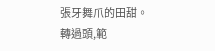張牙舞爪的田甜。
轉過頭,範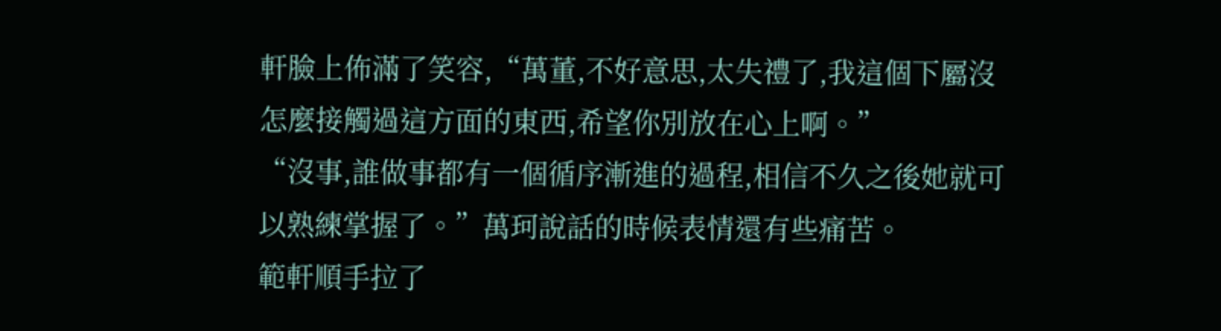軒臉上佈滿了笑容,“萬董,不好意思,太失禮了,我這個下屬沒怎麼接觸過這方面的東西,希望你別放在心上啊。”
“沒事,誰做事都有一個循序漸進的過程,相信不久之後她就可以熟練掌握了。”萬珂說話的時候表情還有些痛苦。
範軒順手拉了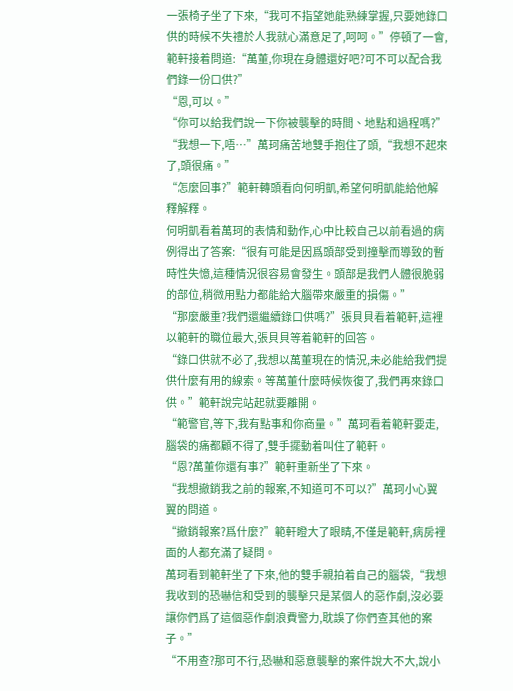一張椅子坐了下來,“我可不指望她能熟練掌握,只要她錄口供的時候不失禮於人我就心滿意足了,呵呵。”停頓了一會,範軒接着問道:“萬董,你現在身體還好吧?可不可以配合我們錄一份口供?”
“恩,可以。”
“你可以給我們說一下你被襲擊的時間、地點和過程嗎?”
“我想一下,唔…”萬珂痛苦地雙手抱住了頭,“我想不起來了,頭很痛。”
“怎麼回事?”範軒轉頭看向何明凱,希望何明凱能給他解釋解釋。
何明凱看着萬珂的表情和動作,心中比較自己以前看過的病例得出了答案:“很有可能是因爲頭部受到撞擊而導致的暫時性失憶,這種情況很容易會發生。頭部是我們人體很脆弱的部位,稍微用點力都能給大腦帶來嚴重的損傷。”
“那麼嚴重?我們還繼續錄口供嗎?”張貝貝看着範軒,這裡以範軒的職位最大,張貝貝等着範軒的回答。
“錄口供就不必了,我想以萬董現在的情況,未必能給我們提供什麼有用的線索。等萬董什麼時候恢復了,我們再來錄口供。”範軒說完站起就要離開。
“範警官,等下,我有點事和你商量。”萬珂看着範軒要走,腦袋的痛都顧不得了,雙手擺動着叫住了範軒。
“恩?萬董你還有事?”範軒重新坐了下來。
“我想撤銷我之前的報案,不知道可不可以?”萬珂小心翼翼的問道。
“撤銷報案?爲什麼?”範軒瞪大了眼睛,不僅是範軒,病房裡面的人都充滿了疑問。
萬珂看到範軒坐了下來,他的雙手親拍着自己的腦袋,“我想我收到的恐嚇信和受到的襲擊只是某個人的惡作劇,沒必要讓你們爲了這個惡作劇浪費警力,耽誤了你們查其他的案子。”
“不用查?那可不行,恐嚇和惡意襲擊的案件說大不大,說小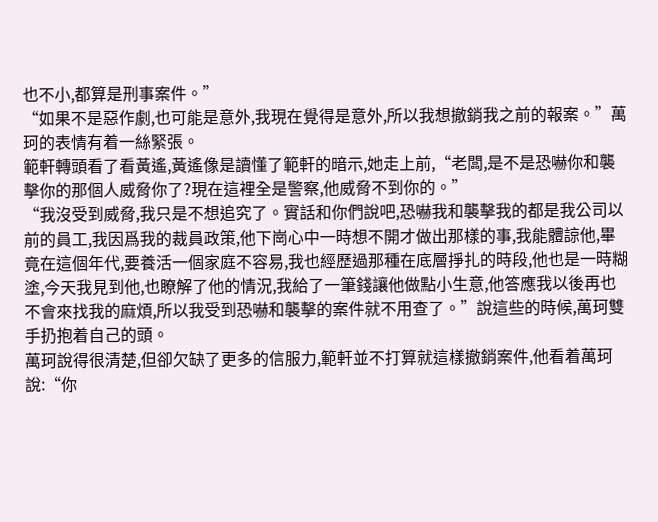也不小,都算是刑事案件。”
“如果不是惡作劇,也可能是意外,我現在覺得是意外,所以我想撤銷我之前的報案。”萬珂的表情有着一絲緊張。
範軒轉頭看了看黃遙,黃遙像是讀懂了範軒的暗示,她走上前,“老闆,是不是恐嚇你和襲擊你的那個人威脅你了?現在這裡全是警察,他威脅不到你的。”
“我沒受到威脅,我只是不想追究了。實話和你們說吧,恐嚇我和襲擊我的都是我公司以前的員工,我因爲我的裁員政策,他下崗心中一時想不開才做出那樣的事,我能體諒他,畢竟在這個年代,要養活一個家庭不容易,我也經歷過那種在底層掙扎的時段,他也是一時糊塗,今天我見到他,也瞭解了他的情況,我給了一筆錢讓他做點小生意,他答應我以後再也不會來找我的麻煩,所以我受到恐嚇和襲擊的案件就不用查了。”說這些的時候,萬珂雙手扔抱着自己的頭。
萬珂說得很清楚,但卻欠缺了更多的信服力,範軒並不打算就這樣撤銷案件,他看着萬珂說:“你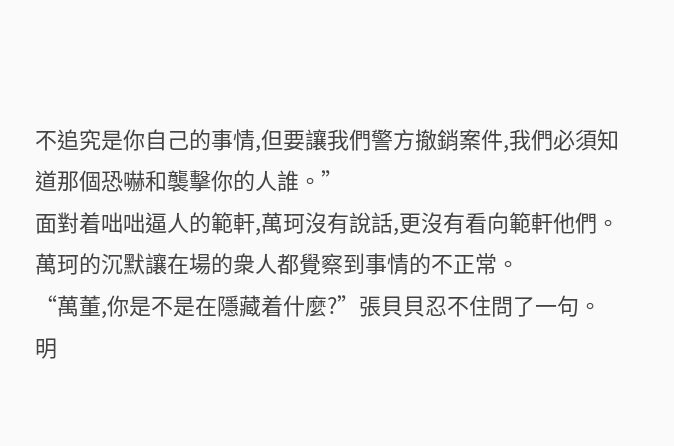不追究是你自己的事情,但要讓我們警方撤銷案件,我們必須知道那個恐嚇和襲擊你的人誰。”
面對着咄咄逼人的範軒,萬珂沒有說話,更沒有看向範軒他們。
萬珂的沉默讓在場的衆人都覺察到事情的不正常。
“萬董,你是不是在隱藏着什麼?”張貝貝忍不住問了一句。
明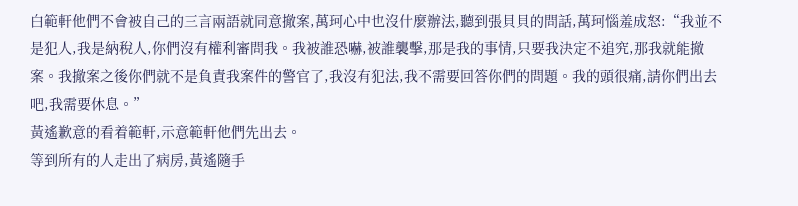白範軒他們不會被自己的三言兩語就同意撤案,萬珂心中也沒什麼辦法,聽到張貝貝的問話,萬珂惱羞成怒:“我並不是犯人,我是納稅人,你們沒有權利審問我。我被誰恐嚇,被誰襲擊,那是我的事情,只要我決定不追究,那我就能撤案。我撤案之後你們就不是負責我案件的警官了,我沒有犯法,我不需要回答你們的問題。我的頭很痛,請你們出去吧,我需要休息。”
黃遙歉意的看着範軒,示意範軒他們先出去。
等到所有的人走出了病房,黃遙隨手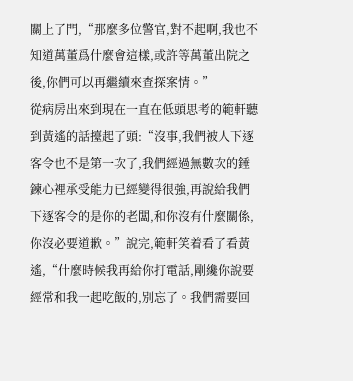關上了門,“那麼多位警官,對不起啊,我也不知道萬董爲什麼會這樣,或許等萬董出院之後,你們可以再繼續來查探案情。”
從病房出來到現在一直在低頭思考的範軒聽到黃遙的話擡起了頭:“沒事,我們被人下逐客令也不是第一次了,我們經過無數次的錘鍊心裡承受能力已經變得很強,再說給我們下逐客令的是你的老闆,和你沒有什麼關係,你沒必要道歉。”說完,範軒笑着看了看黃遙,“什麼時候我再給你打電話,剛纔你說要經常和我一起吃飯的,別忘了。我們需要回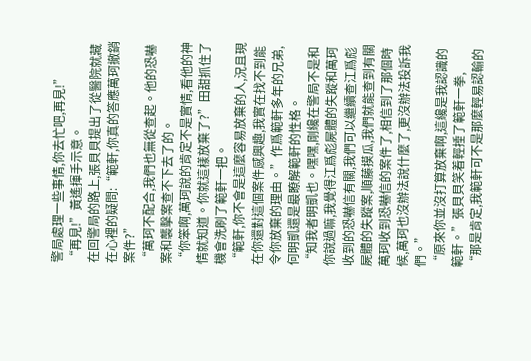警局處理一些事情,你去忙吧,再見!”
“再見!”黃遙揮手示意。
在回警局的路上,張貝貝提出了從醫院就藏在心裡的疑問:“範軒,你真的答應萬珂撤銷案件?”
“萬珂不配合,我們也無從查起。他的恐嚇案和襲擊案查不下去了的。
“你笨啊,萬珂說的肯定不是實情,看他的神情就知道。你就這樣放棄了?”田甜抓住了機會洗刷了範軒一把。
“範軒,你不會是這麼容易放棄的人,況且現在你還對這個案件感興趣,我實在找不到能令你放棄的理由。”作爲範軒多年的兄弟,何明凱還是最瞭解範軒的性格。
“知我者明凱也。嘿嘿,剛纔在警局不是和你說過嘛,我覺得江爲彪屍體的失蹤和萬珂收到的恐嚇信有關,我們可以繼續查江爲彪屍體的失蹤案,順藤摸瓜,我們就能查到有關萬珂收到恐嚇信的案件了,相信到了那個時候,萬珂也沒辦法說什麼了,更沒辦法投訴我們。”
“原來你並沒打算放棄啊,這纔是我認識的範軒。”張貝貝笑着輕捶了範軒一拳,
“那是肯定,我範軒可不是那麼輕易認輸的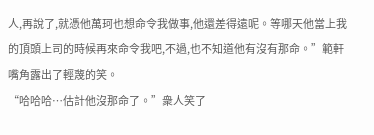人,再說了,就憑他萬珂也想命令我做事,他還差得遠呢。等哪天他當上我的頂頭上司的時候再來命令我吧,不過,也不知道他有沒有那命。”範軒嘴角露出了輕蔑的笑。
“哈哈哈…估計他沒那命了。”衆人笑了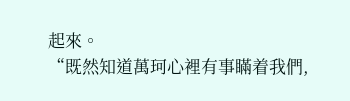起來。
“既然知道萬珂心裡有事瞞着我們,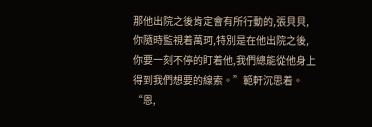那他出院之後肯定會有所行動的,張貝貝,你隨時監視着萬珂,特別是在他出院之後,你要一刻不停的盯着他,我們總能從他身上得到我們想要的線索。”範軒沉思着。
“恩,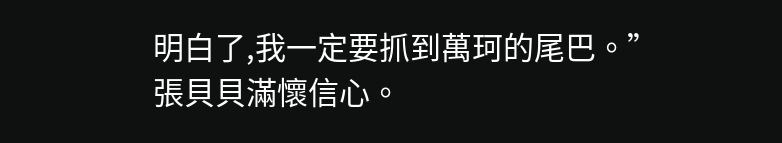明白了,我一定要抓到萬珂的尾巴。”張貝貝滿懷信心。